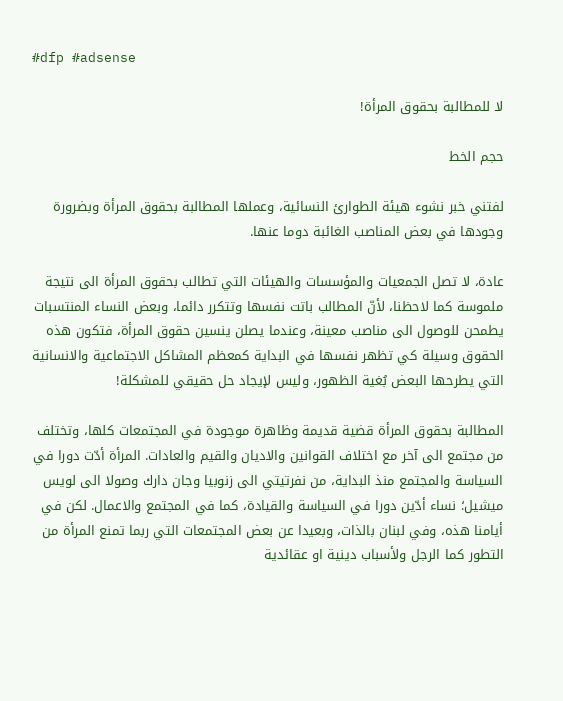#dfp #adsense

لا للمطالبة بحقوق المرأة!

حجم الخط

لفتني خبر نشوء هيئة الطوارئ النسائية، وعملها المطالبة بحقوق المرأة وبضرورة وجودها في بعض المناصب الغائبة دوما عنها.

عادة، لا تصل الجمعيات والمؤسسات والهيئات التي تطالب بحقوق المرأة الى نتيجة ملموسة كما لاحظنا، لأنّ المطالب باتت نفسها وتتكرر دائما، وبعض النساء المنتسبات يطمحن للوصول الى مناصب معينة، وعندما يصلن ينسين حقوق المرأة، فتكون هذه الحقوق وسيلة كي تظهر نفسها في البداية كمعظم المشاكل الاجتماعية والانسانية التي يطرحها البعض بُغية الظهور، وليس لإيجاد حل حقيقي للمشكلة!

المطالبة بحقوق المرأة قضية قديمة وظاهرة موجودة في المجتمعات كلها، وتختلف من مجتمع الى آخر مع اختلاف القوانين والاديان والقيم والعادات. المرأة أدّت دورا في السياسة والمجتمع منذ البداية، من نفرتيتي الى زنوبيا وجان دارك وصولا الى لويس ميشيل؛ نساء أدّين دورا في السياسة والقيادة، كما في المجتمع والاعمال. لكن في أيامنا هذه، وفي لبنان بالذات، وبعيدا عن بعض المجتمعات التي ربما تمنع المرأة من التطور كما الرجل ولأسباب دينية او عقائدية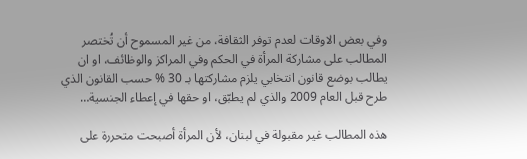وفي بعض الاوقات لعدم توفر الثقافة، من غير المسموح أن تُختصر المطالب على مشاركة المرأة في الحكم وفي المراكز والوظائف، او ان يطالب بوضع قانون انتخابي يلزم مشاركتها بـ 30 % حسب القانون الذي طرح قبل العام 2009 والذي لم يطبّق، او حقها في إعطاء الجنسية…

هذه المطالب غير مقبولة في لبنان، لأن المرأة أصبحت متحررة على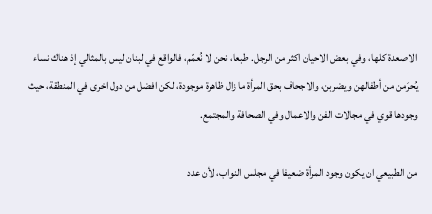الاصعدة كلها، وفي بعض الاحيان اكثر من الرجل. طبعا، نحن لا نُعمّم، فالواقع في لبنان ليس بالمثالي إذ هناك نساء يُحرَمن من أطفالهن ويضربن، والاجحاف بحق المرأة ما زال ظاهرة موجودة، لكن افضل من دول اخرى في المنطقة، حيث وجودها قوي في مجالات الفن والاعمال وفي الصحافة والمجتمع.

من الطبيعي ان يكون وجود المرأة ضعيفا في مجلس النواب، لأن عدد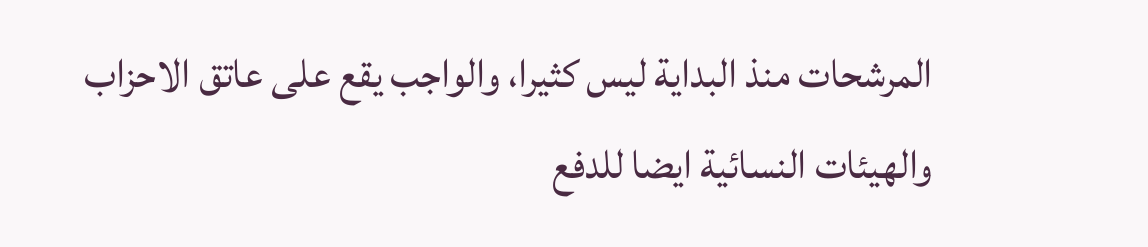المرشحات منذ البداية ليس كثيرا، والواجب يقع على عاتق الاحزاب والهيئات النسائية ايضا للدفع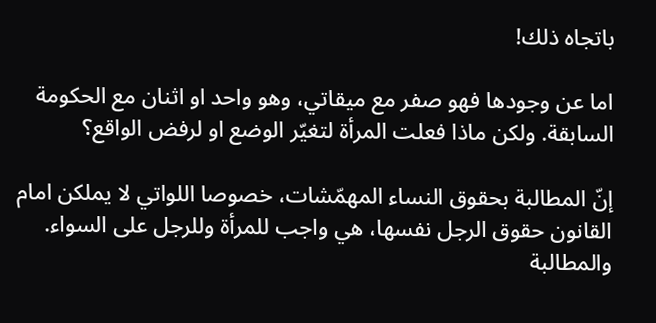باتجاه ذلك!

اما عن وجودها فهو صفر مع ميقاتي، وهو واحد او اثنان مع الحكومة السابقة. ولكن ماذا فعلت المرأة لتغيّر الوضع او لرفض الواقع؟

إنّ المطالبة بحقوق النساء المهمّشات، خصوصا اللواتي لا يملكن امام القانون حقوق الرجل نفسها، هي واجب للمرأة وللرجل على السواء. والمطالبة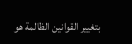بتغيير القوانين الظالمة هو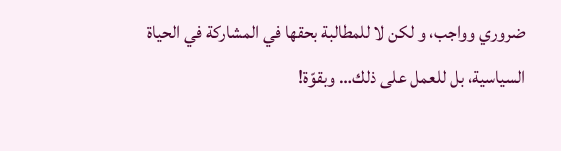ضروري وواجب، و لكن لا للمطالبة بحقها في المشاركة في الحياة السياسية، بل للعمل على ذلك… وبقوّة!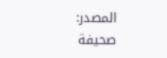المصدر:
صحيفة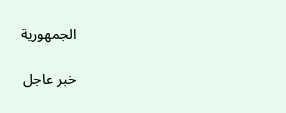الجمهورية

خبر عاجل